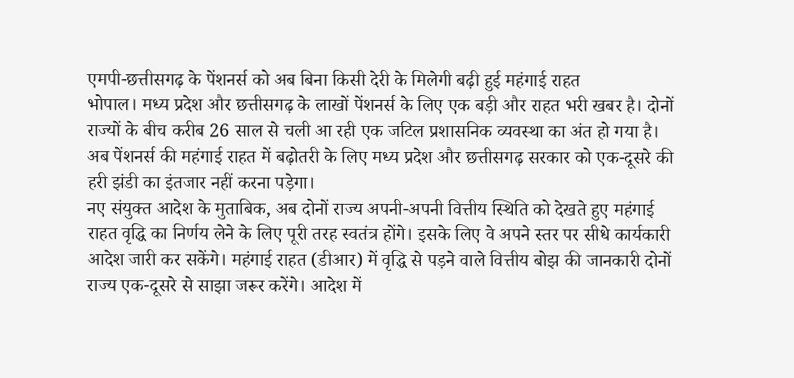एमपी-छत्तीसगढ़ के पेंशनर्स को अब बिना किसी देरी के मिलेगी बढ़ी हुई महंगाई राहत
भोपाल। मध्य प्रदेश और छत्तीसगढ़ के लाखों पेंशनर्स के लिए एक बड़ी और राहत भरी खबर है। दोनों राज्यों के बीच करीब 26 साल से चली आ रही एक जटिल प्रशासनिक व्यवस्था का अंत हो गया है। अब पेंशनर्स की महंगाई राहत में बढ़ोतरी के लिए मध्य प्रदेश और छत्तीसगढ़ सरकार को एक-दूसरे की हरी झंडी का इंतजार नहीं करना पड़ेगा।
नए संयुक्त आदेश के मुताबिक, अब दोनों राज्य अपनी-अपनी वित्तीय स्थिति को देखते हुए महंगाई राहत वृद्धि का निर्णय लेने के लिए पूरी तरह स्वतंत्र होंगे। इसके लिए वे अपने स्तर पर सीधे कार्यकारी आदेश जारी कर सकेंगे। महंगाई राहत (डीआर) में वृद्धि से पड़ने वाले वित्तीय बोझ की जानकारी दोनों राज्य एक-दूसरे से साझा जरूर करेंगे। आदेश में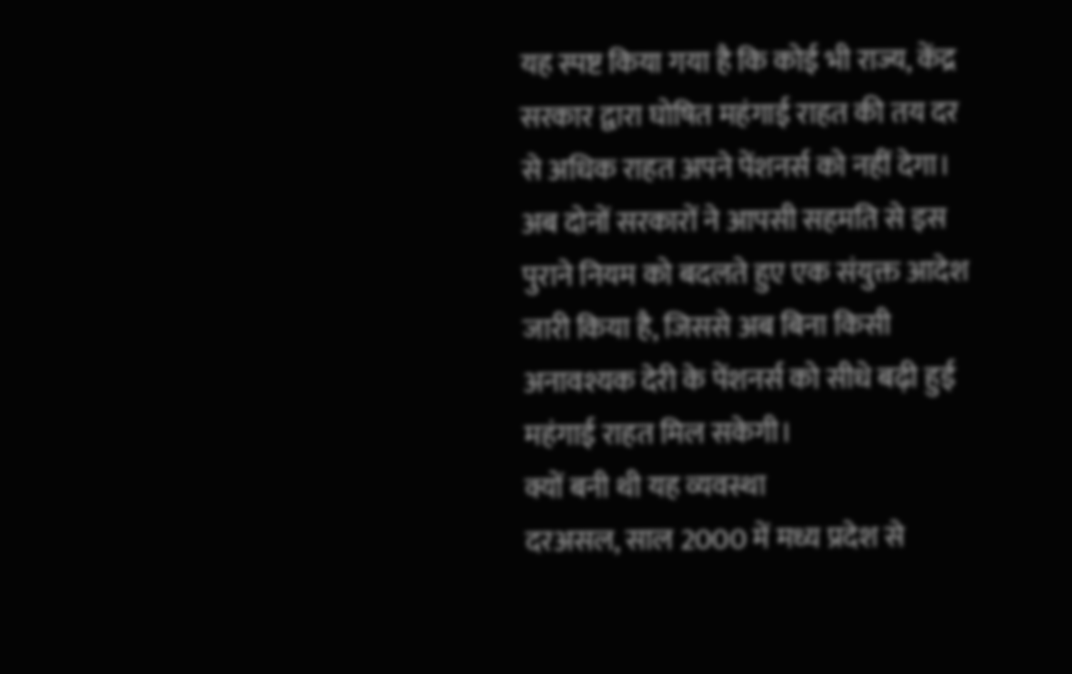यह स्पष्ट किया गया है कि कोई भी राज्य, केंद्र सरकार द्वारा घोषित महंगाई राहत की तय दर से अधिक राहत अपने पेंशनर्स को नहीं देगा। अब दोनों सरकारों ने आपसी सहमति से इस पुराने नियम को बदलते हुए एक संयुक्त आदेश जारी किया है, जिससे अब बिना किसी अनावश्यक देरी के पेंशनर्स को सीधे बढ़ी हुई महंगाई राहत मिल सकेगी।
क्यों बनी थी यह व्यवस्था
दरअसल, साल 2000 में मध्य प्रदेश से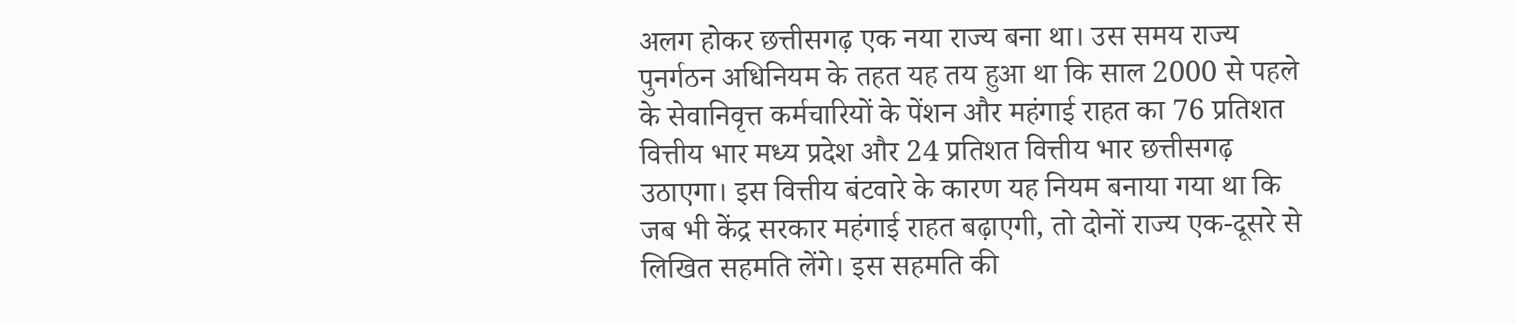अलग होकर छत्तीसगढ़ एक नया राज्य बना था। उस समय राज्य पुनर्गठन अधिनियम के तहत यह तय हुआ था कि साल 2000 से पहले के सेवानिवृत्त कर्मचारियों के पेंशन और महंगाई राहत का 76 प्रतिशत वित्तीय भार मध्य प्रदेश और 24 प्रतिशत वित्तीय भार छत्तीसगढ़ उठाएगा। इस वित्तीय बंटवारे के कारण यह नियम बनाया गया था कि जब भी केंद्र सरकार महंगाई राहत बढ़ाएगी, तो दोनों राज्य एक-दूसरे से लिखित सहमति लेंगे। इस सहमति की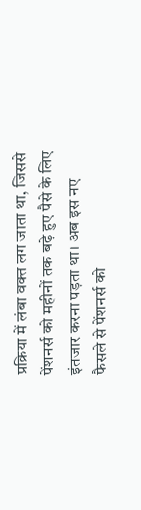प्रक्रिया में लंबा वक्त लग जाता था, जिससे पेंशनर्स को महीनों तक बढ़े हुए पैसे के लिए इंतजार करना पड़ता था। अब इस नए फैसले से पेंशनर्स को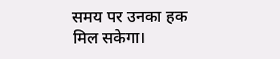समय पर उनका हक मिल सकेगा।